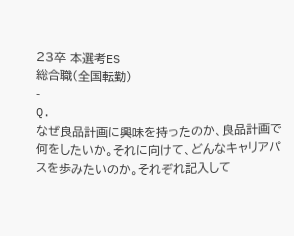23卒 本選考ES
総合職(全国転勤)
-
Q.
なぜ良品計画に興味を持ったのか、良品計画で何をしたいか。それに向けて、どんなキャリアパスを歩みたいのか。それぞれ記入して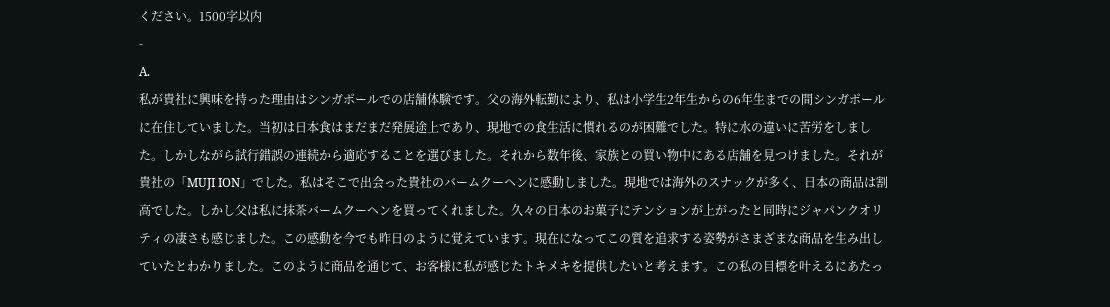ください。1500字以内
-
A.
私が貴社に興味を持った理由はシンガポールでの店舗体験です。父の海外転勤により、私は小学生2年生からの6年生までの間シンガポールに在住していました。当初は日本食はまだまだ発展途上であり、現地での食生活に慣れるのが困難でした。特に水の違いに苦労をしました。しかしながら試行錯誤の連続から適応することを選びました。それから数年後、家族との買い物中にある店舗を見つけました。それが貴社の「MUJI ION」でした。私はそこで出会った貴社のバームクーヘンに感動しました。現地では海外のスナックが多く、日本の商品は割高でした。しかし父は私に抹茶バームクーヘンを買ってくれました。久々の日本のお菓子にテンションが上がったと同時にジャパンクオリティの凄さも感じました。この感動を今でも昨日のように覚えています。現在になってこの質を追求する姿勢がさまざまな商品を生み出していたとわかりました。このように商品を通じて、お客様に私が感じたトキメキを提供したいと考えます。この私の目標を叶えるにあたっ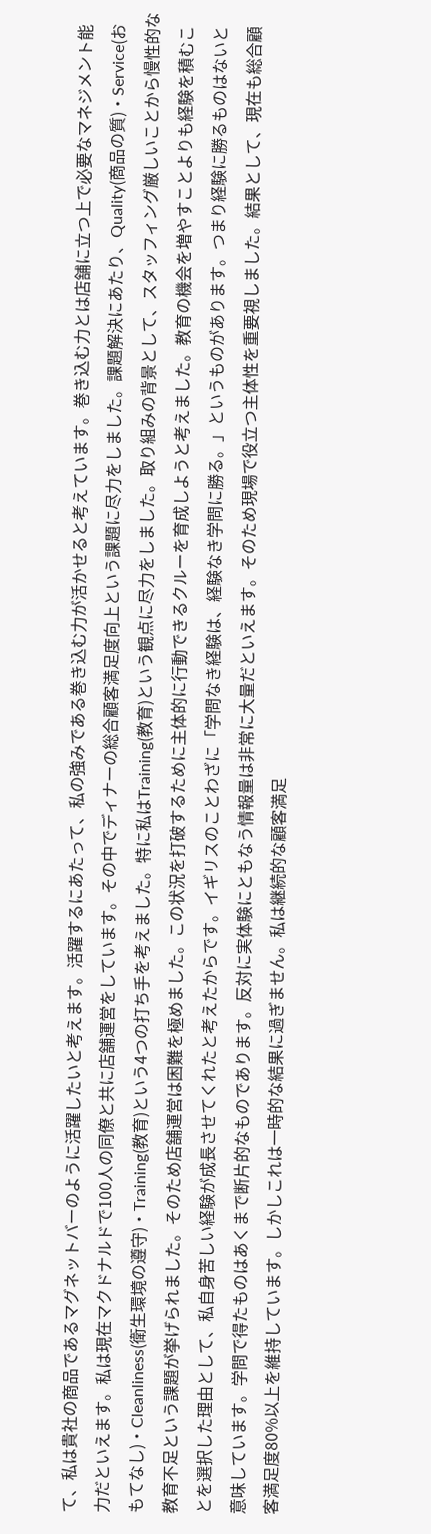て、私は貴社の商品であるマグネットバーのように活躍したいと考えます。活躍するにあたって、私の強みである巻き込む力が活かせると考えています。巻き込む力とは店舗に立つ上で必要なマネジメント能力だといえます。私は現在マクドナルドで100人の同僚と共に店舗運営をしています。その中でディナーの総合顧客満足度向上という課題に尽力をしました。課題解決にあたり、Quality(商品の質)・Service(おもてなし)・Cleanliness(衛生環境の遵守)・Training(教育)という4つの打ち手を考えました。特に私はTraining(教育)という観点に尽力をしました。取り組みの背景として、スタッフィング厳しいことから慢性的な教育不足という課題が挙げられました。そのため店舗運営は困難を極めました。この状況を打破するために主体的に行動できるクルーを育成しようと考えました。教育の機会を増やすことよりも経験を積むことを選択した理由として、私自身苦しい経験が成長させてくれたと考えたからです。イギリスのことわざに「学問なき経験は、経験なき学問に勝る。」というものがあります。つまり経験に勝るものはないと意味しています。学問で得たものはあくまで断片的なものであります。反対に実体験にともなう情報量は非常に大量だといえます。そのため現場で役立つ主体性を重要視しました。結果として、現在も総合顧客満足度80%以上を維持しています。しかしこれは一時的な結果に過ぎません。私は継続的な顧客満足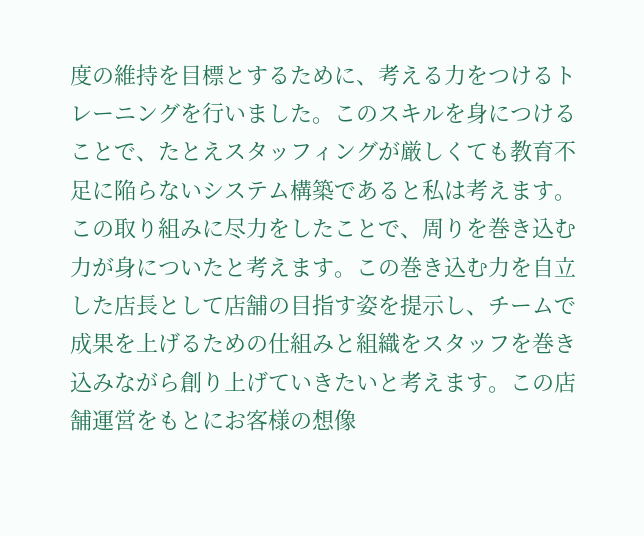度の維持を目標とするために、考える力をつけるトレーニングを行いました。このスキルを身につけることで、たとえスタッフィングが厳しくても教育不足に陥らないシステム構築であると私は考えます。この取り組みに尽力をしたことで、周りを巻き込む力が身についたと考えます。この巻き込む力を自立した店長として店舗の目指す姿を提示し、チームで成果を上げるための仕組みと組織をスタッフを巻き込みながら創り上げていきたいと考えます。この店舗運営をもとにお客様の想像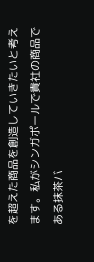を超えた商品を創造していきたいと考えます。私がシンガポールで貴社の商品である抹茶バ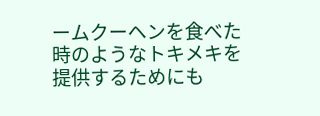ームクーヘンを食べた時のようなトキメキを提供するためにも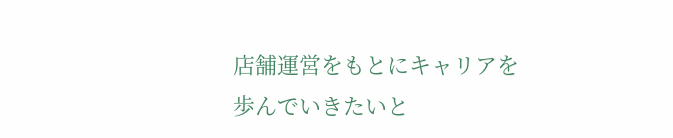店舗運営をもとにキャリアを歩んでいきたいと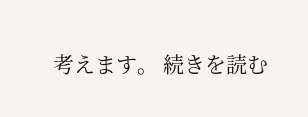考えます。 続きを読む